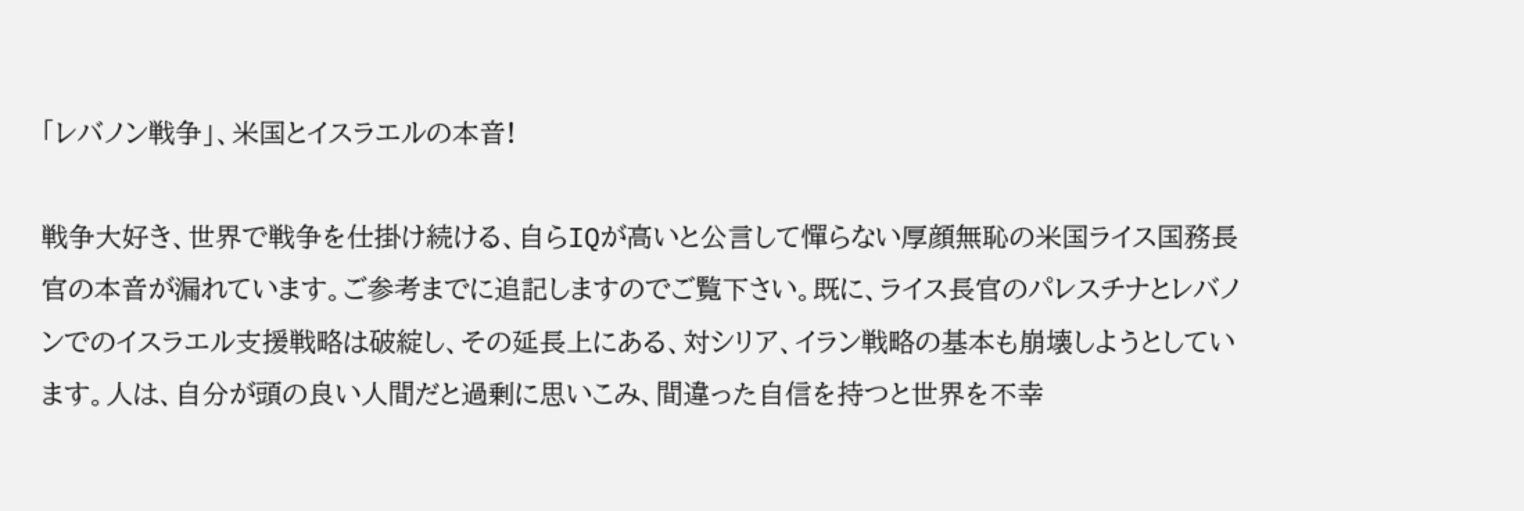「レバノン戦争」、米国とイスラエルの本音!

戦争大好き、世界で戦争を仕掛け続ける、自らIQが高いと公言して憚らない厚顔無恥の米国ライス国務長官の本音が漏れています。ご参考までに追記しますのでご覧下さい。既に、ライス長官のパレスチナとレバノンでのイスラエル支援戦略は破綻し、その延長上にある、対シリア、イラン戦略の基本も崩壊しようとしています。人は、自分が頭の良い人間だと過剰に思いこみ、間違った自信を持つと世界を不幸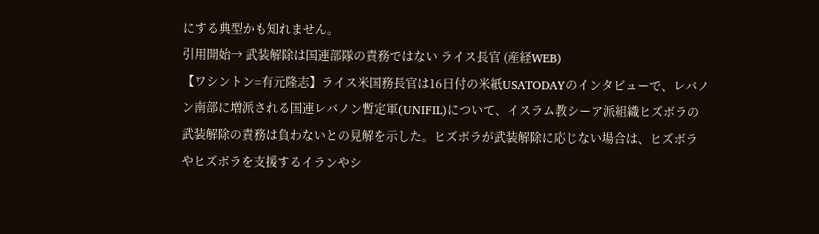にする典型かも知れません。
引用開始→ 武装解除は国連部隊の責務ではない ライス長官 (産経WEB)
【ワシントン=有元隆志】ライス米国務長官は16日付の米紙USATODAYのインタビューで、レバノン南部に増派される国連レバノン暫定軍(UNIFIL)について、イスラム教シーア派組織ヒズボラの武装解除の責務は負わないとの見解を示した。ヒズボラが武装解除に応じない場合は、ヒズボラやヒズボラを支援するイランやシ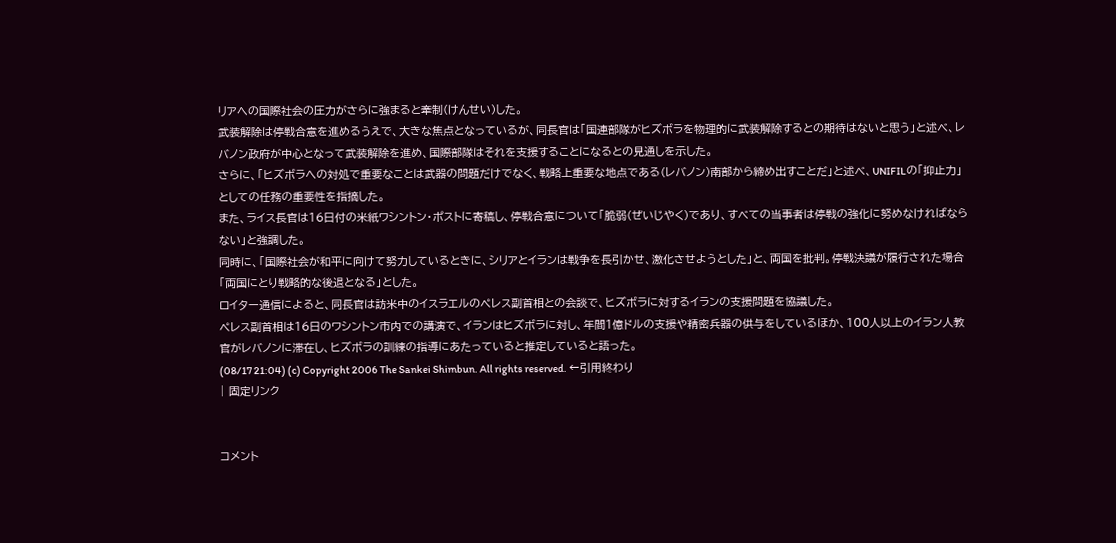リアへの国際社会の圧力がさらに強まると牽制(けんせい)した。
武装解除は停戦合意を進めるうえで、大きな焦点となっているが、同長官は「国連部隊がヒズボラを物理的に武装解除するとの期待はないと思う」と述べ、レバノン政府が中心となって武装解除を進め、国際部隊はそれを支援することになるとの見通しを示した。
さらに、「ヒズボラへの対処で重要なことは武器の問題だけでなく、戦略上重要な地点である(レバノン)南部から締め出すことだ」と述べ、UNIFILの「抑止力」としての任務の重要性を指摘した。
また、ライス長官は16日付の米紙ワシントン・ポストに寄稿し、停戦合意について「脆弱(ぜいじやく)であり、すべての当事者は停戦の強化に努めなければならない」と強調した。
同時に、「国際社会が和平に向けて努力しているときに、シリアとイランは戦争を長引かせ、激化させようとした」と、両国を批判。停戦決議が履行された場合「両国にとり戦略的な後退となる」とした。
ロイター通信によると、同長官は訪米中のイスラエルのペレス副首相との会談で、ヒズボラに対するイランの支援問題を協議した。
ペレス副首相は16日のワシントン市内での講演で、イランはヒズボラに対し、年間1億ドルの支援や精密兵器の供与をしているほか、100人以上のイラン人教官がレバノンに滞在し、ヒズボラの訓練の指導にあたっていると推定していると語った。
(08/17 21:04) (c) Copyright 2006 The Sankei Shimbun. All rights reserved. ←引用終わり
| 固定リンク


コメント